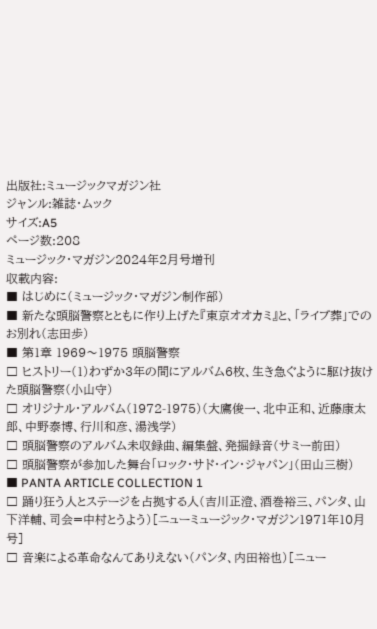出版社:ミュージックマガジン社
ジャンル:雑誌・ムック
サイズ:A5
ページ数:208
ミュージック・マガジン2024年2月号増刊
収載内容:
■ はじめに(ミュージック・マガジン制作部)
■ 新たな頭脳警察とともに作り上げた『東京オオカミ』と、「ライブ葬」でのお別れ(志田歩)
■ 第1章 1969〜1975 頭脳警察
□ ヒストリー(1)わずか3年の間にアルバム6枚、生き急ぐように駆け抜けた頭脳警察(小山守)
□ オリジナル・アルバム(1972-1975)(大鷹俊一、北中正和、近藤康太郎、中野泰博、行川和彦、湯浅学)
□ 頭脳警察のアルバム未収録曲、編集盤、発掘録音(サミー前田)
□ 頭脳警察が参加した舞台「ロック・サド・イン・ジャパン」(田山三樹)
■ PANTA ARTICLE COLLECTION 1
□ 踊り狂う人とステージを占拠する人(吉川正澄、酒巻裕三、パンタ、山下洋輔、司会=中村とうよう)[ニューミュージック・マガジン1971年10月号]
□ 音楽による革命なんてありえない(パンタ、内田裕也)[ニュー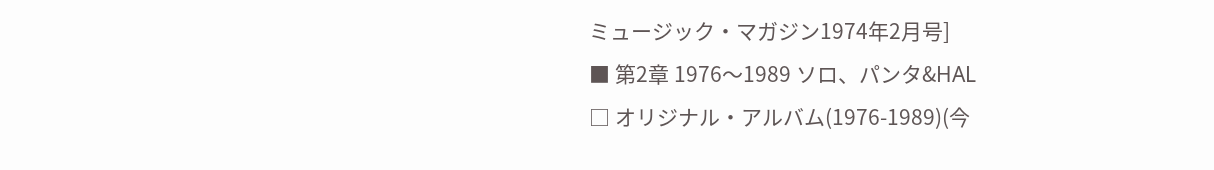ミュージック・マガジン1974年2月号]
■ 第2章 1976〜1989 ソロ、パンタ&HAL
□ オリジナル・アルバム(1976-1989)(今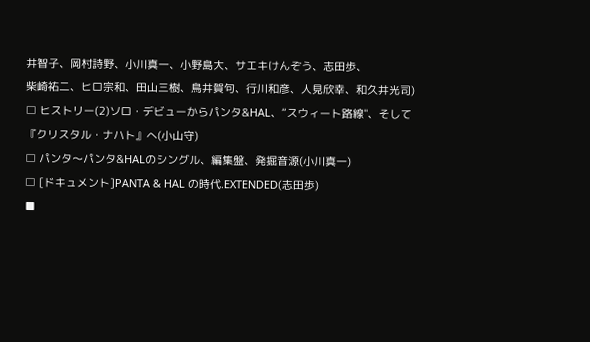井智子、岡村詩野、小川真一、小野島大、サエキけんぞう、志田歩、
柴崎祐二、ヒロ宗和、田山三樹、鳥井賀句、行川和彦、人見欣幸、和久井光司)
□ ヒストリー(2)ソロ・デビューからパンタ&HAL、“スウィート路線"、そして『クリスタル・ナハト』へ(小山守)
□ パンタ〜パンタ&HALのシングル、編集盤、発掘音源(小川真一)
□ [ドキュメント]PANTA & HAL の時代.EXTENDED(志田歩)
■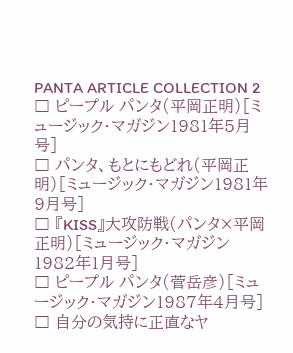PANTA ARTICLE COLLECTION 2
□ ピープル パンタ(平岡正明)[ミュージック・マガジン1981年5月号]
□ パンタ、もとにもどれ(平岡正明)[ミュージック・マガジン1981年9月号]
□ 『KISS』大攻防戦(パンタ×平岡正明)[ミュージック・マガジン1982年1月号]
□ ピープル パンタ(菅岳彦)[ミュージック・マガジン1987年4月号]
□ 自分の気持に正直なヤ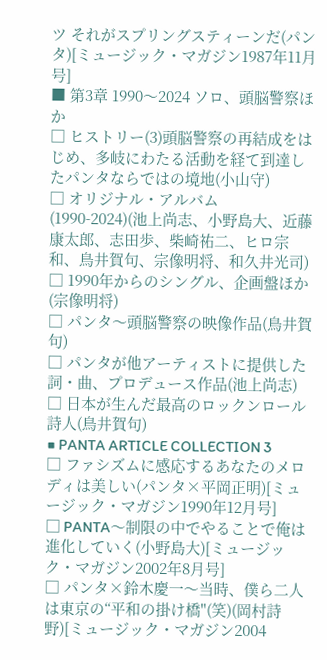ツ それがスプリングスティーンだ(パンタ)[ミュージック・マガジン1987年11月号]
■ 第3章 1990〜2024 ソロ、頭脳警察ほか
□ ヒストリー(3)頭脳警察の再結成をはじめ、多岐にわたる活動を経て到達したパンタならではの境地(小山守)
□ オリジナル・アルバム(1990-2024)(池上尚志、小野島大、近藤康太郎、志田歩、柴崎祐二、ヒロ宗和、鳥井賀句、宗像明将、和久井光司)
□ 1990年からのシングル、企画盤ほか(宗像明将)
□ パンタ〜頭脳警察の映像作品(鳥井賀句)
□ パンタが他アーティストに提供した詞・曲、プロデュース作品(池上尚志)
□ 日本が生んだ最高のロックンロール詩人(鳥井賀句)
■ PANTA ARTICLE COLLECTION 3
□ ファシズムに感応するあなたのメロディは美しい(パンタ×平岡正明)[ミュージック・マガジン1990年12月号]
□ PANTA〜制限の中でやることで俺は進化していく(小野島大)[ミュージック・マガジン2002年8月号]
□ パンタ×鈴木慶一〜当時、僕ら二人は東京の“平和の掛け橋"(笑)(岡村詩野)[ミュージック・マガジン2004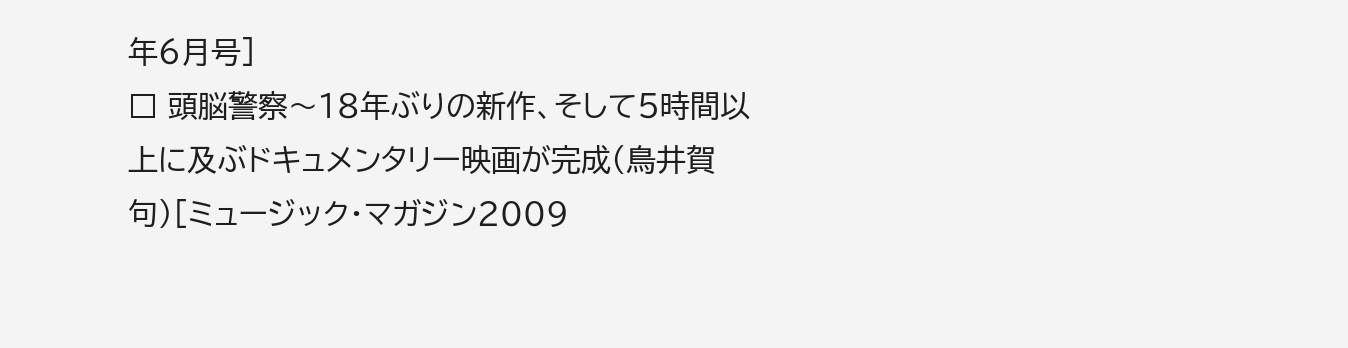年6月号]
□ 頭脳警察〜18年ぶりの新作、そして5時間以上に及ぶドキュメンタリー映画が完成(鳥井賀句)[ミュージック・マガジン2009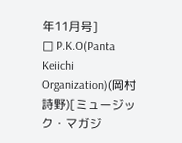年11月号]
□ P.K.O(Panta Keiichi Organization)(岡村詩野)[ミュージック・マガジ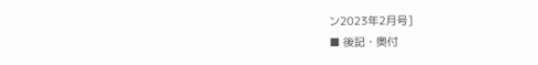ン2023年2月号]
■ 後記・奥付